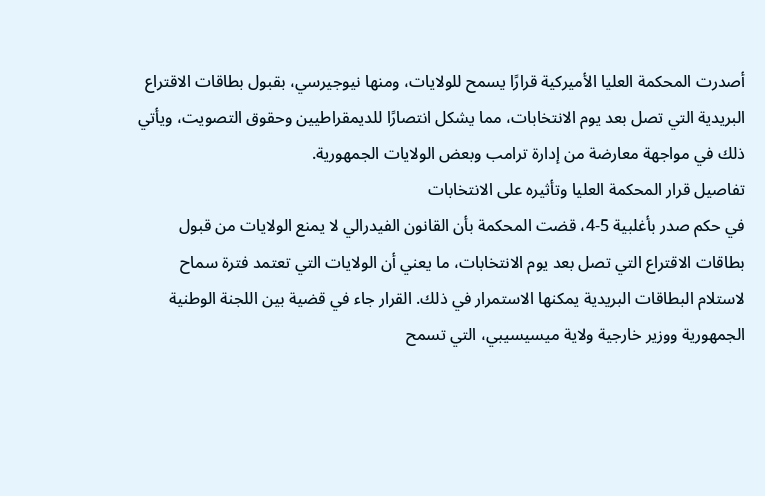أصدرت المحكمة العليا الأميركية قرارًا يسمح للولايات، ومنها نيوجيرسي، بقبول بطاقات الاقتراع البريدية التي تصل بعد يوم الانتخابات، مما يشكل انتصارًا للديمقراطيين وحقوق التصويت، ويأتي ذلك في مواجهة معارضة من إدارة ترامب وبعض الولايات الجمهورية.
تفاصيل قرار المحكمة العليا وتأثيره على الانتخابات
في حكم صدر بأغلبية 5-4، قضت المحكمة بأن القانون الفيدرالي لا يمنع الولايات من قبول بطاقات الاقتراع التي تصل بعد يوم الانتخابات، ما يعني أن الولايات التي تعتمد فترة سماح لاستلام البطاقات البريدية يمكنها الاستمرار في ذلك. القرار جاء في قضية بين اللجنة الوطنية الجمهورية ووزير خارجية ولاية ميسيسيبي، التي تسمح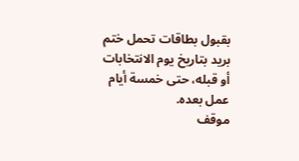بقبول بطاقات تحمل ختم بريد بتاريخ يوم الانتخابات أو قبله، حتى خمسة أيام عمل بعده.
موقف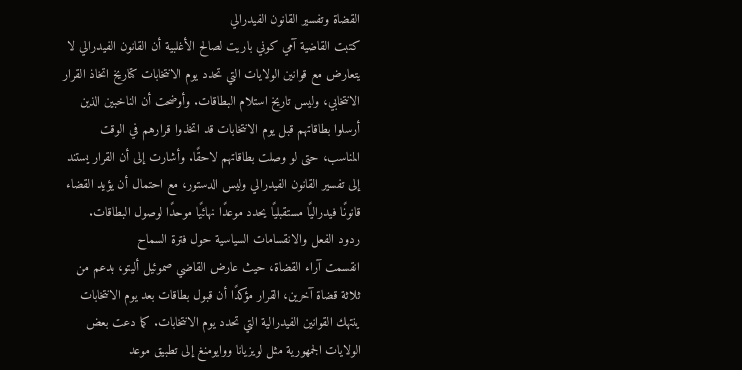القضاة وتفسير القانون الفيدرالي
كتبت القاضية آمي كوني باريت لصالح الأغلبية أن القانون الفيدرالي لا يتعارض مع قوانين الولايات التي تحدد يوم الانتخابات كتاريخ اتخاذ القرار الانتخابي، وليس تاريخ استلام البطاقات. وأوضحت أن الناخبين الذين أرسلوا بطاقاتهم قبل يوم الانتخابات قد اتخذوا قرارهم في الوقت المناسب، حتى لو وصلت بطاقاتهم لاحقًا. وأشارت إلى أن القرار يستند إلى تفسير القانون الفيدرالي وليس الدستور، مع احتمال أن يؤيد القضاء قانونًا فيدراليًا مستقبليًا يحدد موعدًا نهائيًا موحدًا لوصول البطاقات.
ردود الفعل والانقسامات السياسية حول فترة السماح
انقسمت آراء القضاة، حيث عارض القاضي صموئيل أليتو، بدعم من ثلاثة قضاة آخرين، القرار مؤكدًا أن قبول بطاقات بعد يوم الانتخابات ينتهك القوانين الفيدرالية التي تحدد يوم الانتخابات. كما دعت بعض الولايات الجمهورية مثل لويزيانا ووايومنغ إلى تطبيق موعد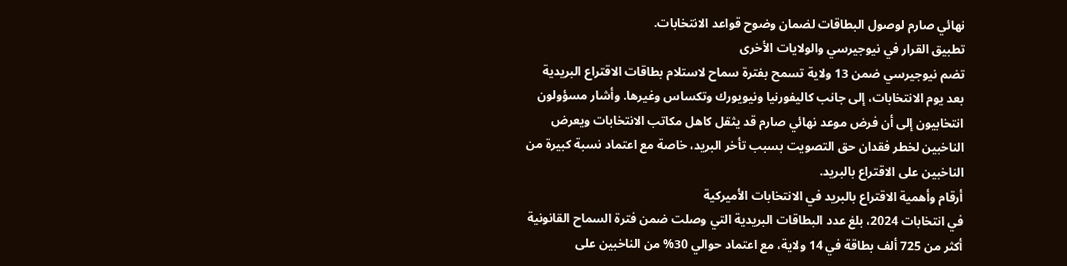نهائي صارم لوصول البطاقات لضمان وضوح قواعد الانتخابات.
تطبيق القرار في نيوجيرسي والولايات الأخرى
تضم نيوجيرسي ضمن 13 ولاية تسمح بفترة سماح لاستلام بطاقات الاقتراع البريدية بعد يوم الانتخابات، إلى جانب كاليفورنيا ونيويورك وتكساس وغيرها. وأشار مسؤولون انتخابيون إلى أن فرض موعد نهائي صارم قد يثقل كاهل مكاتب الانتخابات ويعرض الناخبين لخطر فقدان حق التصويت بسبب تأخر البريد، خاصة مع اعتماد نسبة كبيرة من الناخبين على الاقتراع بالبريد.
أرقام وأهمية الاقتراع بالبريد في الانتخابات الأميركية
في انتخابات 2024، بلغ عدد البطاقات البريدية التي وصلت ضمن فترة السماح القانونية أكثر من 725 ألف بطاقة في 14 ولاية، مع اعتماد حوالي 30% من الناخبين على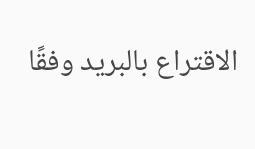الاقتراع بالبريد وفقًا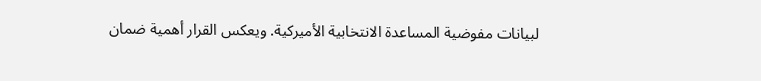لبيانات مفوضية المساعدة الانتخابية الأميركية. ويعكس القرار أهمية ضمان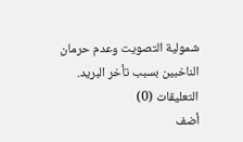شمولية التصويت وعدم حرمان الناخبين بسبب تأخر البريد.
التعليقات (0)
أضف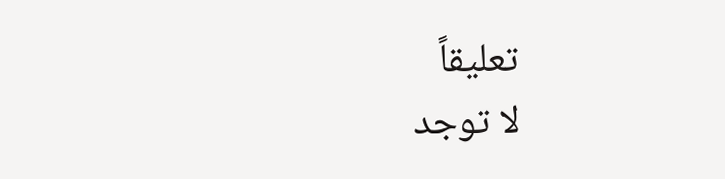تعليقاً
لا توجد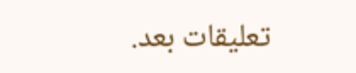تعليقات بعد.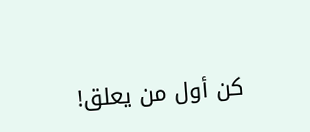كن أول من يعلق!